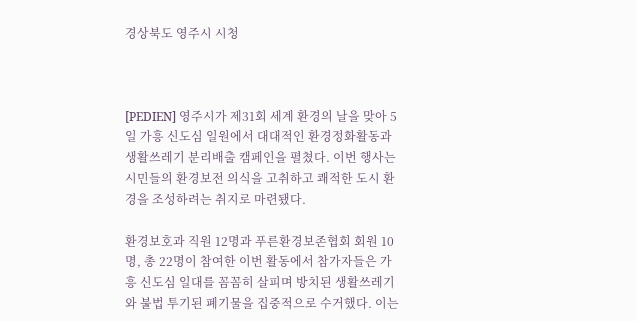경상북도 영주시 시청



[PEDIEN] 영주시가 제31회 세계 환경의 날을 맞아 5일 가흥 신도심 일원에서 대대적인 환경정화활동과 생활쓰레기 분리배출 캠페인을 펼쳤다. 이번 행사는 시민들의 환경보전 의식을 고취하고 쾌적한 도시 환경을 조성하려는 취지로 마련됐다.

환경보호과 직원 12명과 푸른환경보존협회 회원 10명, 총 22명이 참여한 이번 활동에서 참가자들은 가흥 신도심 일대를 꼼꼼히 살피며 방치된 생활쓰레기와 불법 투기된 폐기물을 집중적으로 수거했다. 이는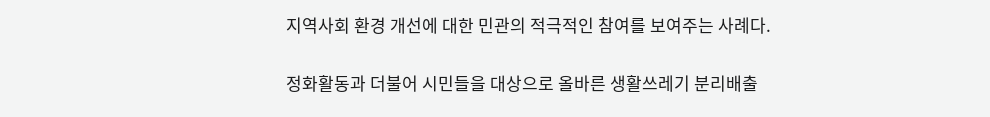지역사회 환경 개선에 대한 민관의 적극적인 참여를 보여주는 사례다.

정화활동과 더불어 시민들을 대상으로 올바른 생활쓰레기 분리배출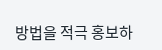방법을 적극 홍보하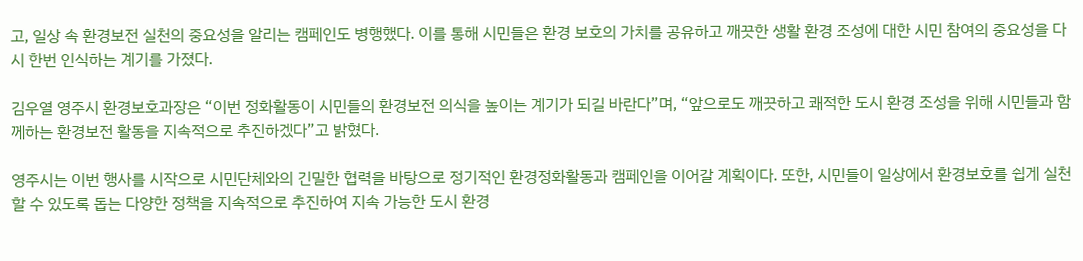고, 일상 속 환경보전 실천의 중요성을 알리는 캠페인도 병행했다. 이를 통해 시민들은 환경 보호의 가치를 공유하고 깨끗한 생활 환경 조성에 대한 시민 참여의 중요성을 다시 한번 인식하는 계기를 가졌다.

김우열 영주시 환경보호과장은 “이번 정화활동이 시민들의 환경보전 의식을 높이는 계기가 되길 바란다”며, “앞으로도 깨끗하고 쾌적한 도시 환경 조성을 위해 시민들과 함께하는 환경보전 활동을 지속적으로 추진하겠다”고 밝혔다.

영주시는 이번 행사를 시작으로 시민단체와의 긴밀한 협력을 바탕으로 정기적인 환경정화활동과 캠페인을 이어갈 계획이다. 또한, 시민들이 일상에서 환경보호를 쉽게 실천할 수 있도록 돕는 다양한 정책을 지속적으로 추진하여 지속 가능한 도시 환경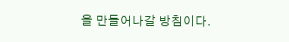을 만들어나갈 방침이다.